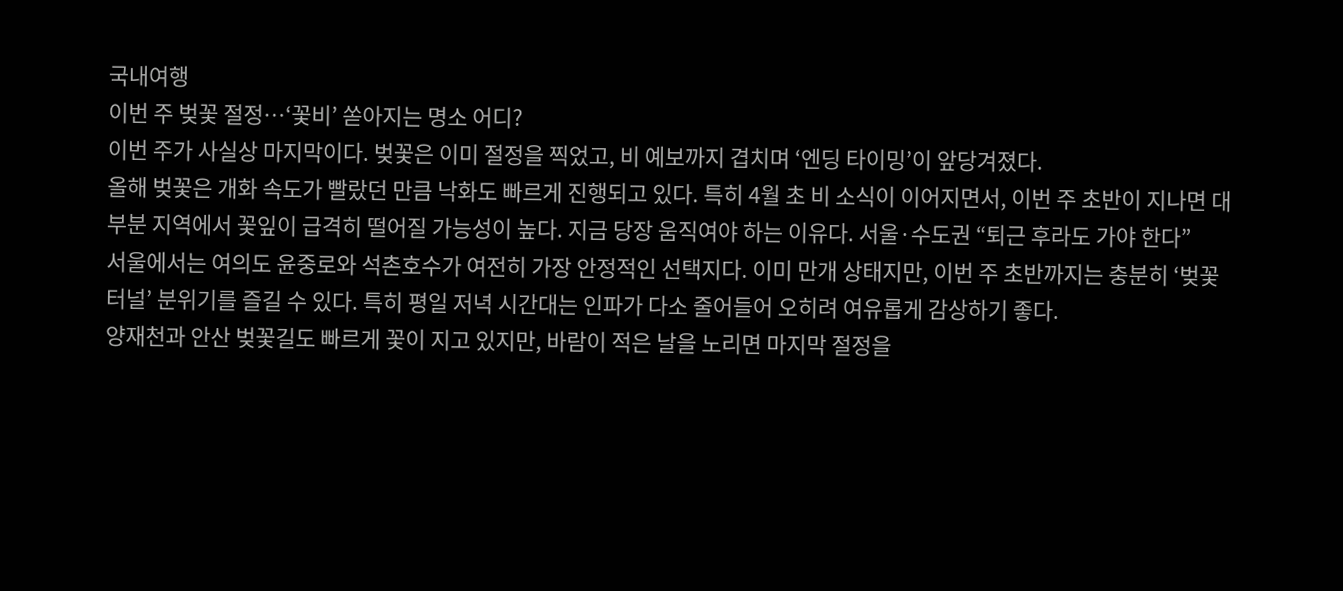국내여행
이번 주 벚꽃 절정…‘꽃비’ 쏟아지는 명소 어디?
이번 주가 사실상 마지막이다. 벚꽃은 이미 절정을 찍었고, 비 예보까지 겹치며 ‘엔딩 타이밍’이 앞당겨졌다.
올해 벚꽃은 개화 속도가 빨랐던 만큼 낙화도 빠르게 진행되고 있다. 특히 4월 초 비 소식이 이어지면서, 이번 주 초반이 지나면 대부분 지역에서 꽃잎이 급격히 떨어질 가능성이 높다. 지금 당장 움직여야 하는 이유다. 서울·수도권 “퇴근 후라도 가야 한다”
서울에서는 여의도 윤중로와 석촌호수가 여전히 가장 안정적인 선택지다. 이미 만개 상태지만, 이번 주 초반까지는 충분히 ‘벚꽃 터널’ 분위기를 즐길 수 있다. 특히 평일 저녁 시간대는 인파가 다소 줄어들어 오히려 여유롭게 감상하기 좋다.
양재천과 안산 벚꽃길도 빠르게 꽃이 지고 있지만, 바람이 적은 날을 노리면 마지막 절정을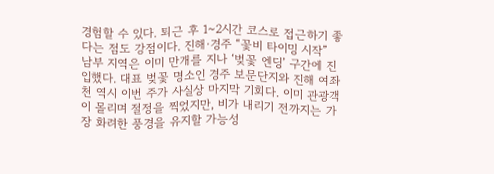경험할 수 있다. 퇴근 후 1~2시간 코스로 접근하기 좋다는 점도 강점이다. 진해·경주 “꽃비 타이밍 시작”
남부 지역은 이미 만개를 지나 ‘벚꽃 엔딩’ 구간에 진입했다. 대표 벚꽃 명소인 경주 보문단지와 진해 여좌천 역시 이번 주가 사실상 마지막 기회다. 이미 관광객이 몰리며 절정을 찍었지만, 비가 내리기 전까지는 가장 화려한 풍경을 유지할 가능성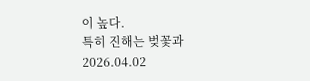이 높다.
특히 진해는 벚꽃과
2026.04.02